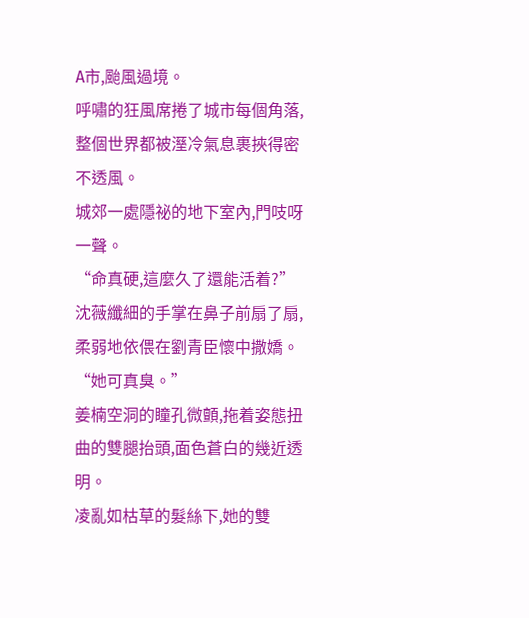A市,颱風過境。
呼嘯的狂風席捲了城市每個角落,整個世界都被溼冷氣息裹挾得密不透風。
城郊一處隱祕的地下室內,門吱呀一聲。
“命真硬,這麼久了還能活着?”
沈薇纖細的手掌在鼻子前扇了扇,柔弱地依偎在劉青臣懷中撒嬌。
“她可真臭。”
姜楠空洞的瞳孔微顫,拖着姿態扭曲的雙腿抬頭,面色蒼白的幾近透明。
凌亂如枯草的髮絲下,她的雙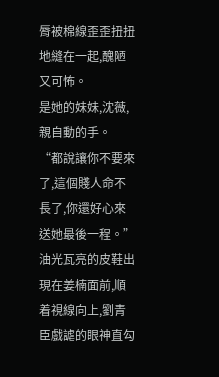脣被棉線歪歪扭扭地縫在一起,醜陋又可怖。
是她的妹妹,沈薇,親自動的手。
“都說讓你不要來了,這個賤人命不長了,你還好心來送她最後一程。”
油光瓦亮的皮鞋出現在姜楠面前,順着視線向上,劉青臣戲謔的眼神直勾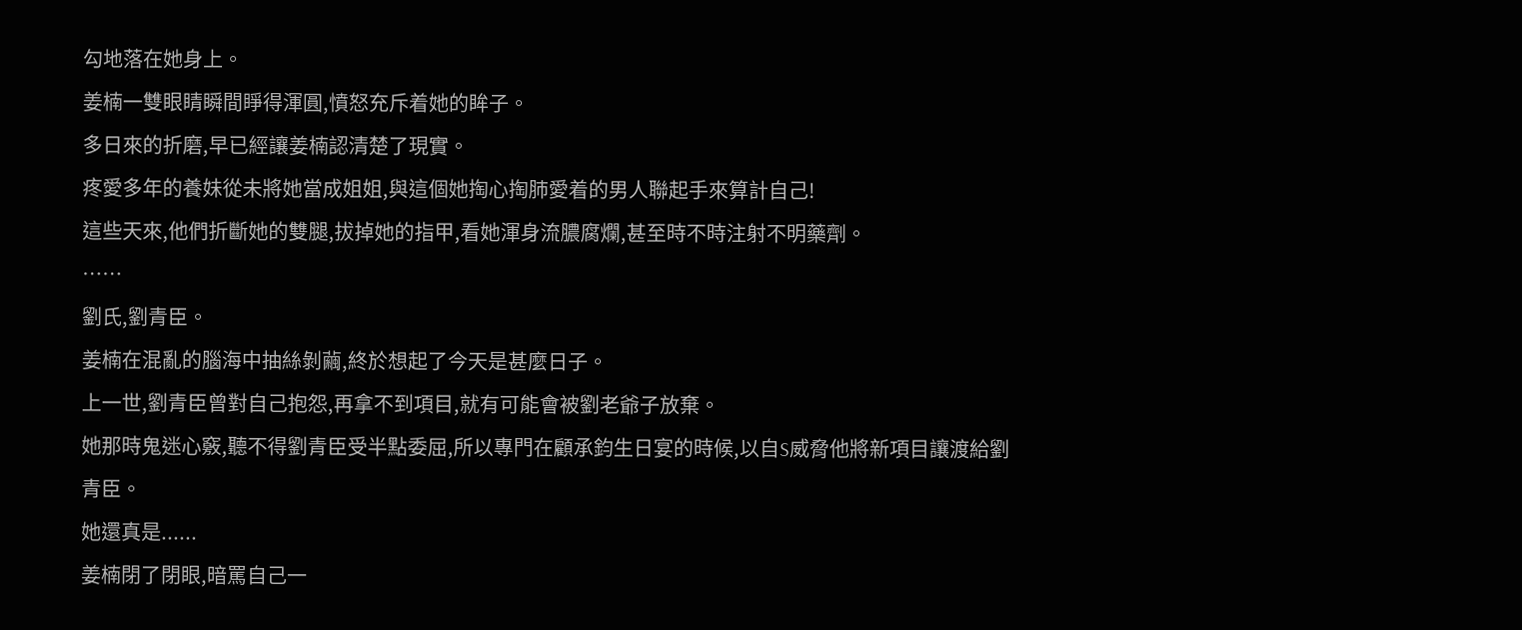勾地落在她身上。
姜楠一雙眼睛瞬間睜得渾圓,憤怒充斥着她的眸子。
多日來的折磨,早已經讓姜楠認清楚了現實。
疼愛多年的養妹從未將她當成姐姐,與這個她掏心掏肺愛着的男人聯起手來算計自己!
這些天來,他們折斷她的雙腿,拔掉她的指甲,看她渾身流膿腐爛,甚至時不時注射不明藥劑。
……
劉氏,劉青臣。
姜楠在混亂的腦海中抽絲剝繭,終於想起了今天是甚麼日子。
上一世,劉青臣曾對自己抱怨,再拿不到項目,就有可能會被劉老爺子放棄。
她那時鬼迷心竅,聽不得劉青臣受半點委屈,所以專門在顧承鈞生日宴的時候,以自S威脅他將新項目讓渡給劉青臣。
她還真是......
姜楠閉了閉眼,暗罵自己一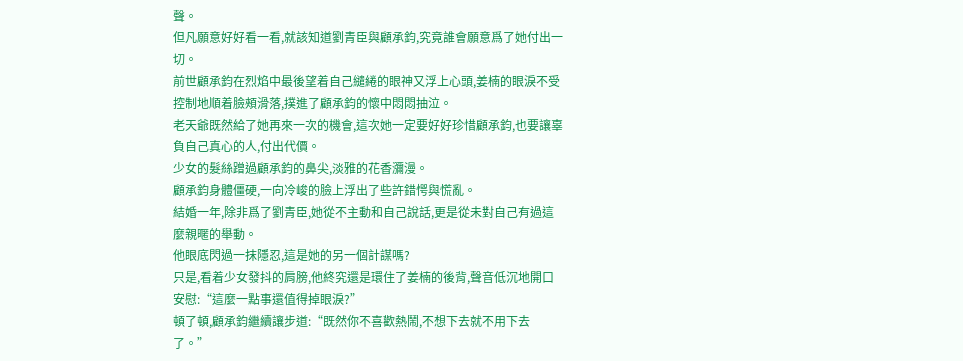聲。
但凡願意好好看一看,就該知道劉青臣與顧承鈞,究竟誰會願意爲了她付出一切。
前世顧承鈞在烈焰中最後望着自己繾綣的眼神又浮上心頭,姜楠的眼淚不受控制地順着臉頰滑落,撲進了顧承鈞的懷中悶悶抽泣。
老天爺既然給了她再來一次的機會,這次她一定要好好珍惜顧承鈞,也要讓辜負自己真心的人,付出代價。
少女的髮絲蹭過顧承鈞的鼻尖,淡雅的花香瀰漫。
顧承鈞身體僵硬,一向冷峻的臉上浮出了些許錯愕與慌亂。
結婚一年,除非爲了劉青臣,她從不主動和自己說話,更是從未對自己有過這麼親暱的舉動。
他眼底閃過一抹隱忍,這是她的另一個計謀嗎?
只是,看着少女發抖的肩膀,他終究還是環住了姜楠的後背,聲音低沉地開口安慰:“這麼一點事還值得掉眼淚?”
頓了頓,顧承鈞繼續讓步道:“既然你不喜歡熱鬧,不想下去就不用下去了。”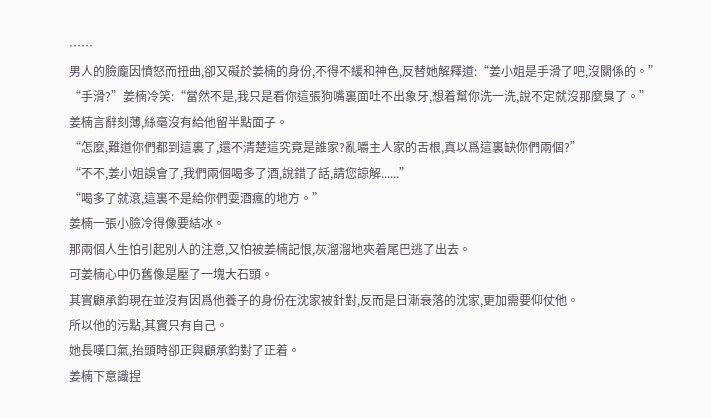……
男人的臉龐因憤怒而扭曲,卻又礙於姜楠的身份,不得不緩和神色,反替她解釋道:“姜小姐是手滑了吧,沒關係的。”
“手滑?”姜楠冷笑:“當然不是,我只是看你這張狗嘴裏面吐不出象牙,想着幫你洗一洗,說不定就沒那麼臭了。”
姜楠言辭刻薄,絲毫沒有給他留半點面子。
“怎麼,難道你們都到這裏了,還不清楚這究竟是誰家?亂嚼主人家的舌根,真以爲這裏缺你們兩個?”
“不不,姜小姐誤會了,我們兩個喝多了酒,說錯了話,請您諒解......”
“喝多了就滾,這裏不是給你們耍酒瘋的地方。”
姜楠一張小臉冷得像要結冰。
那兩個人生怕引起別人的注意,又怕被姜楠記恨,灰溜溜地夾着尾巴逃了出去。
可姜楠心中仍舊像是壓了一塊大石頭。
其實顧承鈞現在並沒有因爲他養子的身份在沈家被針對,反而是日漸衰落的沈家,更加需要仰仗他。
所以他的污點,其實只有自己。
她長嘆口氣,抬頭時卻正與顧承鈞對了正着。
姜楠下意識捏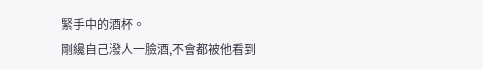緊手中的酒杯。
剛纔自己潑人一臉酒,不會都被他看到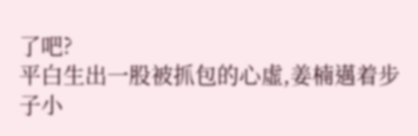了吧?
平白生出一股被抓包的心虛,姜楠邁着步子小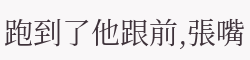跑到了他跟前,張嘴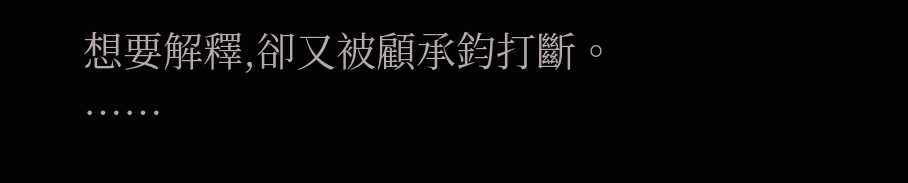想要解釋,卻又被顧承鈞打斷。
……